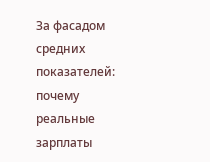За фасадом средних показателей: почему реальные зарплаты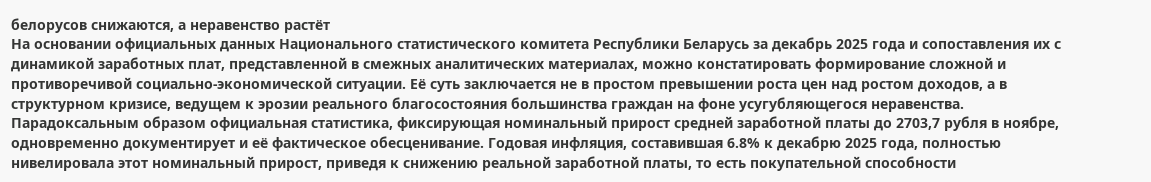белорусов снижаются, а неравенство растёт
На основании официальных данных Национального статистического комитета Республики Беларусь за декабрь 2025 года и сопоставления их с динамикой заработных плат, представленной в смежных аналитических материалах, можно констатировать формирование сложной и противоречивой социально-экономической ситуации. Её суть заключается не в простом превышении роста цен над ростом доходов, а в структурном кризисе, ведущем к эрозии реального благосостояния большинства граждан на фоне усугубляющегося неравенства. Парадоксальным образом официальная статистика, фиксирующая номинальный прирост средней заработной платы до 2703,7 рубля в ноябре, одновременно документирует и её фактическое обесценивание. Годовая инфляция, составившая 6.8% к декабрю 2025 года, полностью нивелировала этот номинальный прирост, приведя к снижению реальной заработной платы, то есть покупательной способности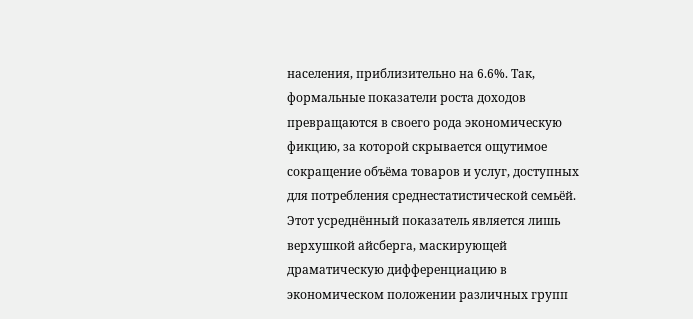населения, приблизительно на 6.6%. Так, формальные показатели роста доходов превращаются в своего рода экономическую фикцию, за которой скрывается ощутимое сокращение объёма товаров и услуг, доступных для потребления среднестатистической семьёй.
Этот усреднённый показатель является лишь верхушкой айсберга, маскирующей драматическую дифференциацию в экономическом положении различных групп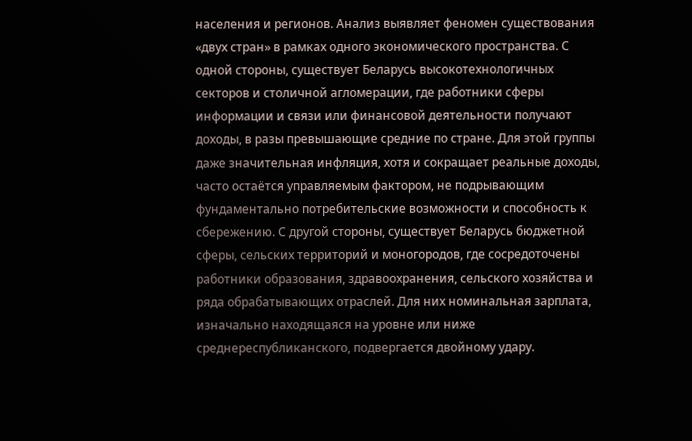населения и регионов. Анализ выявляет феномен существования «двух стран» в рамках одного экономического пространства. С одной стороны, существует Беларусь высокотехнологичных секторов и столичной агломерации, где работники сферы информации и связи или финансовой деятельности получают доходы, в разы превышающие средние по стране. Для этой группы даже значительная инфляция, хотя и сокращает реальные доходы, часто остаётся управляемым фактором, не подрывающим фундаментально потребительские возможности и способность к сбережению. С другой стороны, существует Беларусь бюджетной сферы, сельских территорий и моногородов, где сосредоточены работники образования, здравоохранения, сельского хозяйства и ряда обрабатывающих отраслей. Для них номинальная зарплата, изначально находящаяся на уровне или ниже среднереспубликанского, подвергается двойному удару.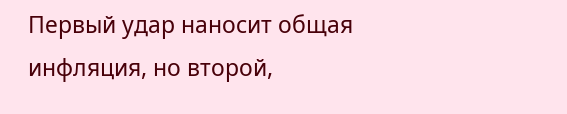Первый удар наносит общая инфляция, но второй,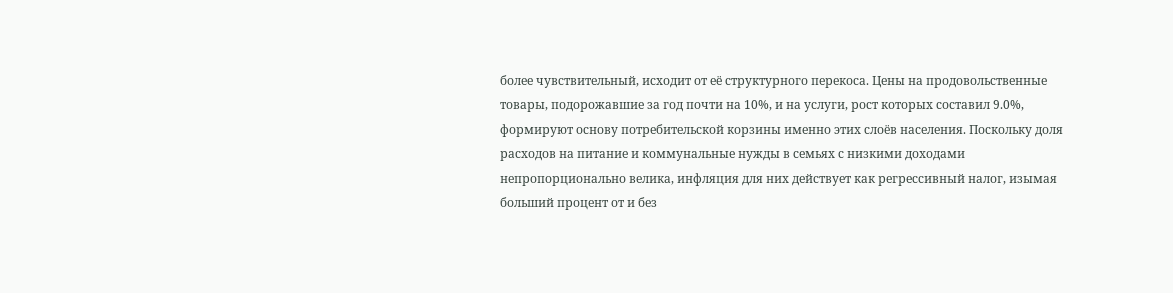более чувствительный, исходит от её структурного перекоса. Цены на продовольственные товары, подорожавшие за год почти на 10%, и на услуги, рост которых составил 9.0%, формируют основу потребительской корзины именно этих слоёв населения. Поскольку доля расходов на питание и коммунальные нужды в семьях с низкими доходами непропорционально велика, инфляция для них действует как регрессивный налог, изымая больший процент от и без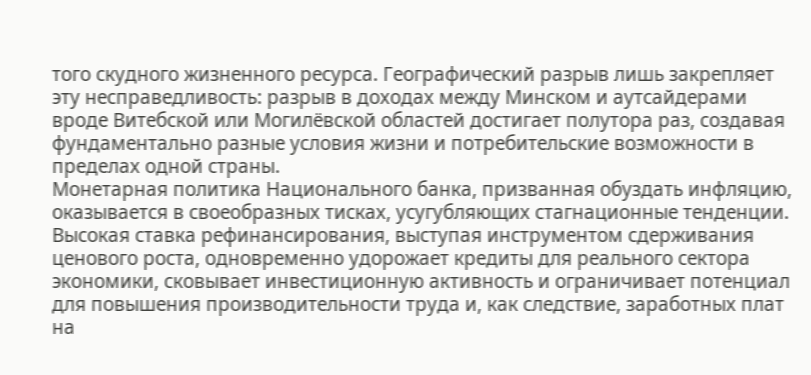того скудного жизненного ресурса. Географический разрыв лишь закрепляет эту несправедливость: разрыв в доходах между Минском и аутсайдерами вроде Витебской или Могилёвской областей достигает полутора раз, создавая фундаментально разные условия жизни и потребительские возможности в пределах одной страны.
Монетарная политика Национального банка, призванная обуздать инфляцию, оказывается в своеобразных тисках, усугубляющих стагнационные тенденции. Высокая ставка рефинансирования, выступая инструментом сдерживания ценового роста, одновременно удорожает кредиты для реального сектора экономики, сковывает инвестиционную активность и ограничивает потенциал для повышения производительности труда и, как следствие, заработных плат на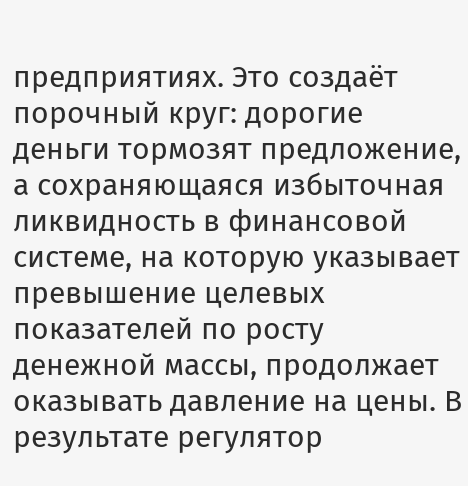предприятиях. Это создаёт порочный круг: дорогие деньги тормозят предложение, а сохраняющаяся избыточная ликвидность в финансовой системе, на которую указывает превышение целевых показателей по росту денежной массы, продолжает оказывать давление на цены. В результате регулятор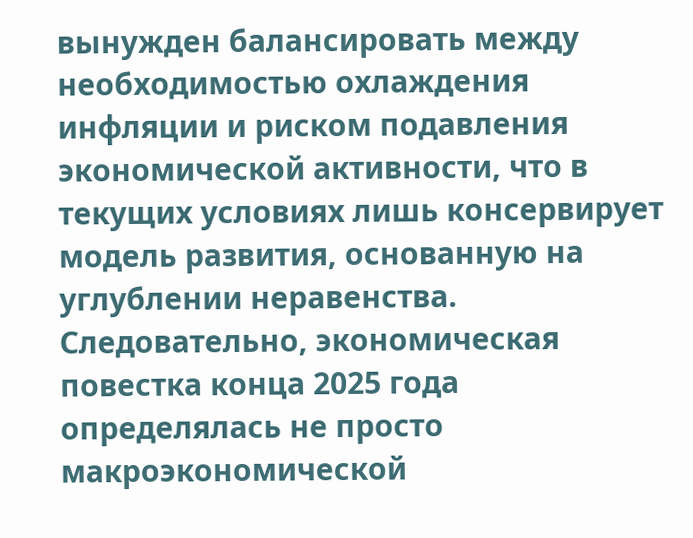вынужден балансировать между необходимостью охлаждения инфляции и риском подавления экономической активности, что в текущих условиях лишь консервирует модель развития, основанную на углублении неравенства.
Следовательно, экономическая повестка конца 2025 года определялась не просто макроэкономической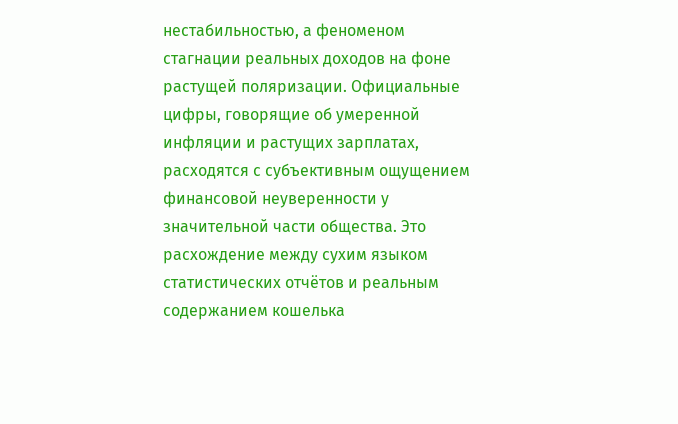нестабильностью, а феноменом стагнации реальных доходов на фоне растущей поляризации. Официальные цифры, говорящие об умеренной инфляции и растущих зарплатах, расходятся с субъективным ощущением финансовой неуверенности у значительной части общества. Это расхождение между сухим языком статистических отчётов и реальным содержанием кошелька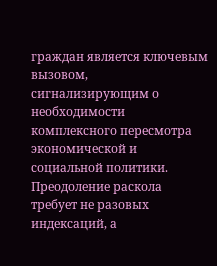граждан является ключевым вызовом, сигнализирующим о необходимости комплексного пересмотра экономической и социальной политики. Преодоление раскола требует не разовых индексаций, а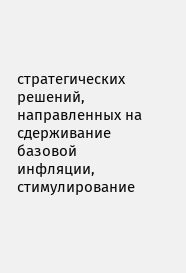стратегических решений, направленных на сдерживание базовой инфляции, стимулирование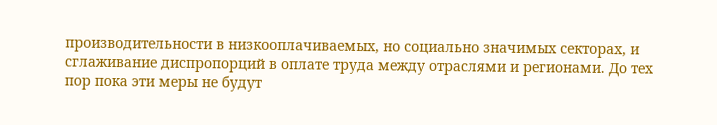производительности в низкооплачиваемых, но социально значимых секторах, и сглаживание диспропорций в оплате труда между отраслями и регионами. До тех пор пока эти меры не будут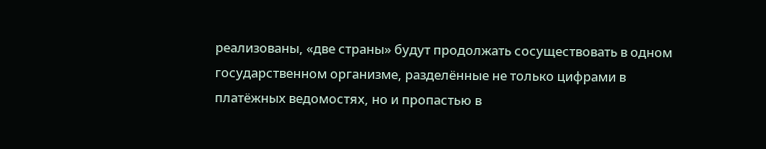реализованы, «две страны» будут продолжать сосуществовать в одном государственном организме, разделённые не только цифрами в платёжных ведомостях, но и пропастью в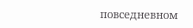повседневном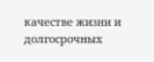качестве жизни и долгосрочных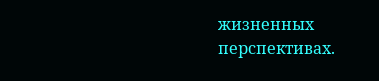жизненных перспективах.